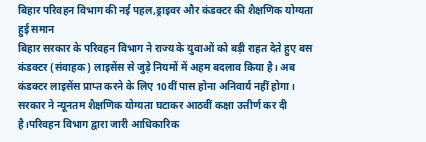बिहार परिवहन विभाग की नई पहल,ड्राइवर और कंडक्टर की शैक्षणिक योग्यता हुई समान
बिहार सरकार के परिवहन विभाग ने राज्य के युवाओं को बड़ी राहत देते हुए बस कंडक्टर (संवाहक) लाइसेंस से जुड़े नियमों में अहम बदलाव किया है। अब कंडक्टर लाइसेंस प्राप्त करने के लिए 10वीं पास होना अनिवार्य नहीं होगा। सरकार ने न्यूनतम शैक्षणिक योग्यता घटाकर आठवीं कक्षा उत्तीर्ण कर दी है।परिवहन विभाग द्वारा जारी आधिकारिक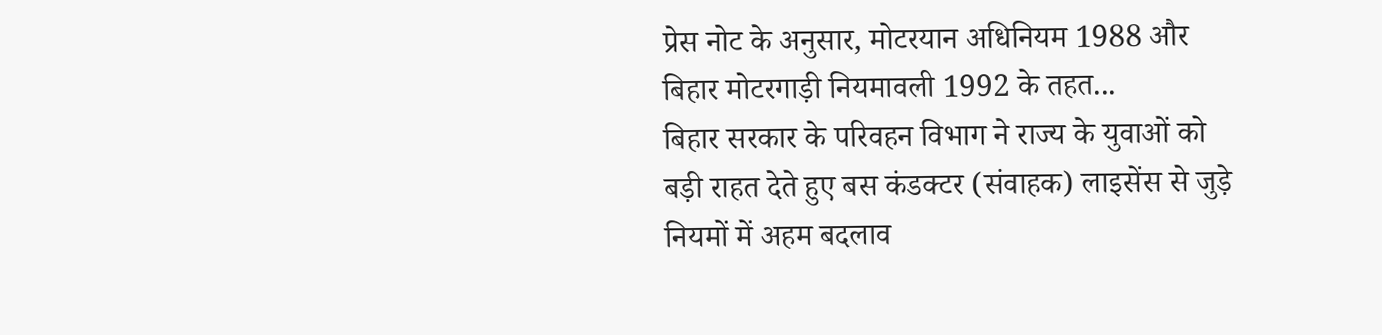प्रेस नोट के अनुसार, मोटरयान अधिनियम 1988 और बिहार मोटरगाड़ी नियमावली 1992 के तहत...
बिहार सरकार के परिवहन विभाग ने राज्य के युवाओं को बड़ी राहत देते हुए बस कंडक्टर (संवाहक) लाइसेंस से जुड़े नियमों में अहम बदलाव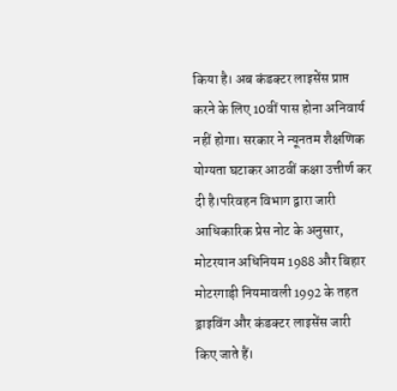किया है। अब कंडक्टर लाइसेंस प्राप्त करने के लिए 10वीं पास होना अनिवार्य नहीं होगा। सरकार ने न्यूनतम शैक्षणिक योग्यता घटाकर आठवीं कक्षा उत्तीर्ण कर दी है।परिवहन विभाग द्वारा जारी आधिकारिक प्रेस नोट के अनुसार, मोटरयान अधिनियम 1988 और बिहार मोटरगाड़ी नियमावली 1992 के तहत ड्राइविंग और कंडक्टर लाइसेंस जारी किए जाते हैं।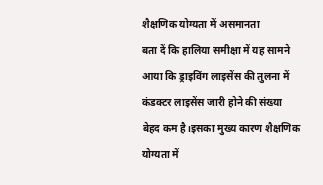शैक्षणिक योग्यता में असमानता
बता दें कि हालिया समीक्षा में यह सामने आया कि ड्राइविंग लाइसेंस की तुलना में कंडक्टर लाइसेंस जारी होने की संख्या बेहद कम है।इसका मुख्य कारण शैक्षणिक योग्यता में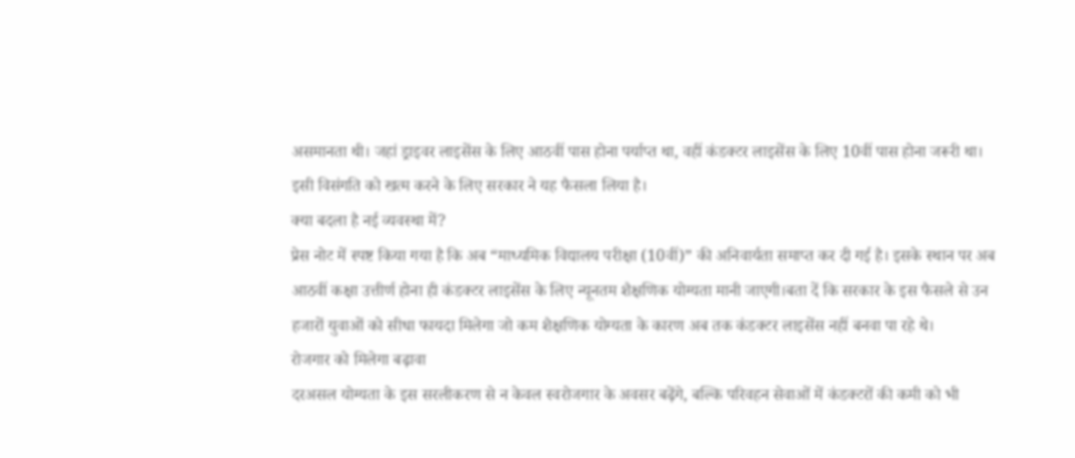असमानता थी। जहां ड्राइवर लाइसेंस के लिए आठवीं पास होना पर्याप्त था, वहीं कंडक्टर लाइसेंस के लिए 10वीं पास होना जरूरी था। इसी विसंगति को खत्म करने के लिए सरकार ने यह फैसला लिया है।
क्या बदला है नई व्यवस्था में?
प्रेस नोट में स्पष्ट किया गया है कि अब “माध्यमिक विद्यालय परीक्षा (10वीं)” की अनिवार्यता समाप्त कर दी गई है। इसके स्थान पर अब आठवीं कक्षा उत्तीर्ण होना ही कंडक्टर लाइसेंस के लिए न्यूनतम शैक्षणिक योग्यता मानी जाएगी।बता दें कि सरकार के इस फैसले से उन हजारों युवाओं को सीधा फायदा मिलेगा जो कम शैक्षणिक योग्यता के कारण अब तक कंडक्टर लाइसेंस नहीं बनवा पा रहे थे।
रोजगार को मिलेगा बढ़ावा
दरअसल योग्यता के इस सरलीकरण से न केवल स्वरोजगार के अवसर बढ़ेंगे, बल्कि परिवहन सेवाओं में कंडक्टरों की कमी को भी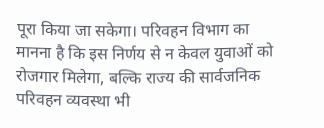पूरा किया जा सकेगा। परिवहन विभाग का मानना है कि इस निर्णय से न केवल युवाओं को रोजगार मिलेगा, बल्कि राज्य की सार्वजनिक परिवहन व्यवस्था भी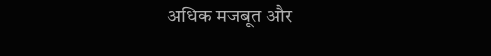अधिक मजबूत और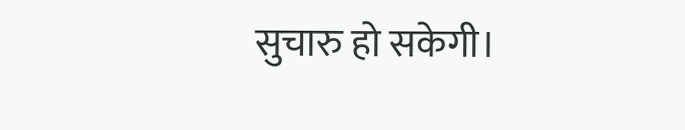सुचारु हो सकेगी।